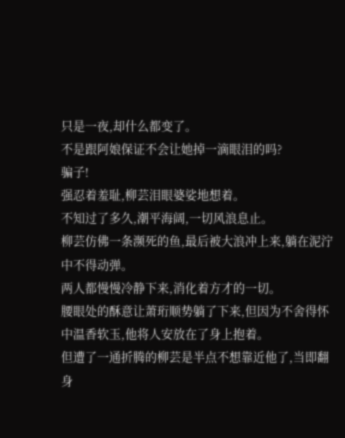只是一夜,却什么都变了。
不是跟阿娘保证不会让她掉一滴眼泪的吗?
骗子!
强忍着羞耻,柳芸泪眼婆娑地想着。
不知过了多久,潮平海阔,一切风浪息止。
柳芸仿佛一条濒死的鱼,最后被大浪冲上来,躺在泥泞中不得动弹。
两人都慢慢冷静下来,消化着方才的一切。
腰眼处的酥意让萧珩顺势躺了下来,但因为不舍得怀中温香软玉,他将人安放在了身上抱着。
但遭了一通折腾的柳芸是半点不想靠近他了,当即翻身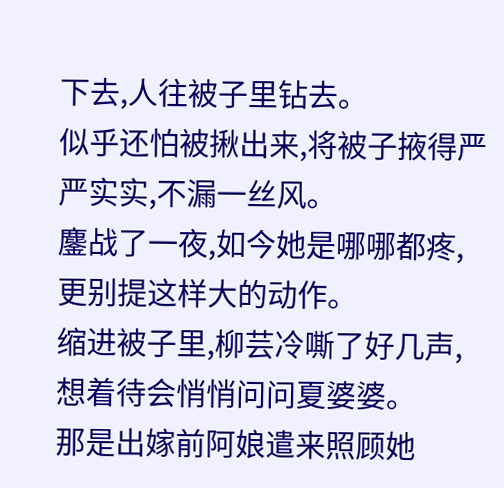下去,人往被子里钻去。
似乎还怕被揪出来,将被子掖得严严实实,不漏一丝风。
鏖战了一夜,如今她是哪哪都疼,更别提这样大的动作。
缩进被子里,柳芸冷嘶了好几声,想着待会悄悄问问夏婆婆。
那是出嫁前阿娘遣来照顾她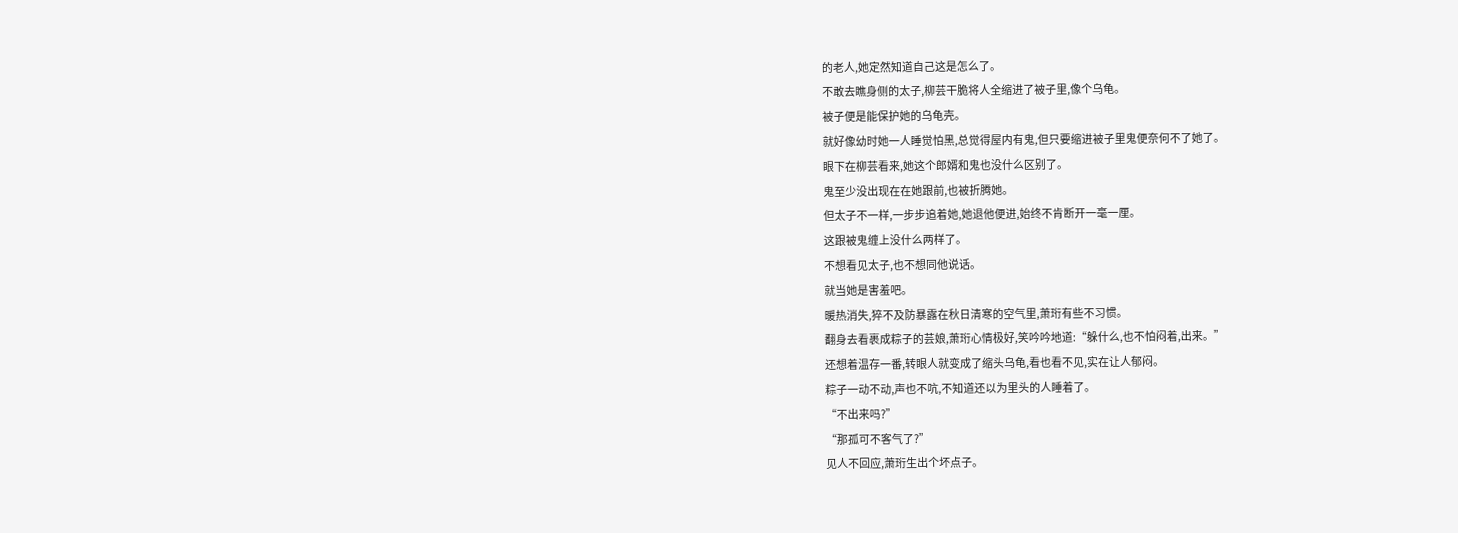的老人,她定然知道自己这是怎么了。
不敢去瞧身侧的太子,柳芸干脆将人全缩进了被子里,像个乌龟。
被子便是能保护她的乌龟壳。
就好像幼时她一人睡觉怕黑,总觉得屋内有鬼,但只要缩进被子里鬼便奈何不了她了。
眼下在柳芸看来,她这个郎婿和鬼也没什么区别了。
鬼至少没出现在在她跟前,也被折腾她。
但太子不一样,一步步追着她,她退他便进,始终不肯断开一毫一厘。
这跟被鬼缠上没什么两样了。
不想看见太子,也不想同他说话。
就当她是害羞吧。
暖热消失,猝不及防暴露在秋日清寒的空气里,萧珩有些不习惯。
翻身去看裹成粽子的芸娘,萧珩心情极好,笑吟吟地道:“躲什么,也不怕闷着,出来。”
还想着温存一番,转眼人就变成了缩头乌龟,看也看不见,实在让人郁闷。
粽子一动不动,声也不吭,不知道还以为里头的人睡着了。
“不出来吗?”
“那孤可不客气了?”
见人不回应,萧珩生出个坏点子。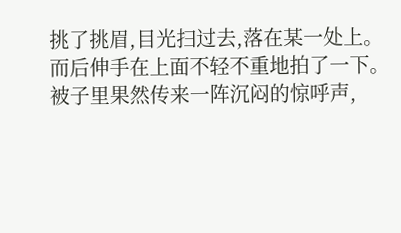挑了挑眉,目光扫过去,落在某一处上。
而后伸手在上面不轻不重地拍了一下。
被子里果然传来一阵沉闷的惊呼声,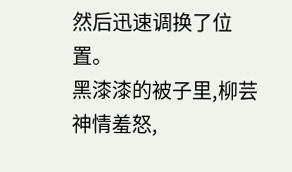然后迅速调换了位置。
黑漆漆的被子里,柳芸神情羞怒,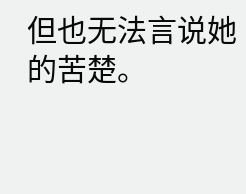但也无法言说她的苦楚。